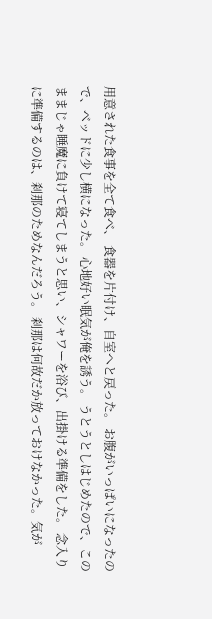用意された食事を全て食べ、 食器を片付け、自室へと戻った。 お腹がいっぱいになったので、ベッドに少し横になった。 心地好い眠気が俺を誘う。 うとうとしはじめたので、このままじゃ睡魔に負けて寝てしまうと思い、シャワーを浴び、出掛ける準備をした。 念入りに準備するのは、刹那のためなんだろう。 刹那は何故だか放っておけなかった。気が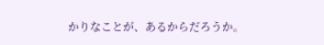かりなことが、あるからだろうか。